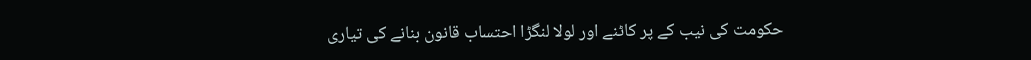حکومت کی نیب کے پر کاٹنے اور لولا لنگڑا احتساب قانون بنانے کی تیاری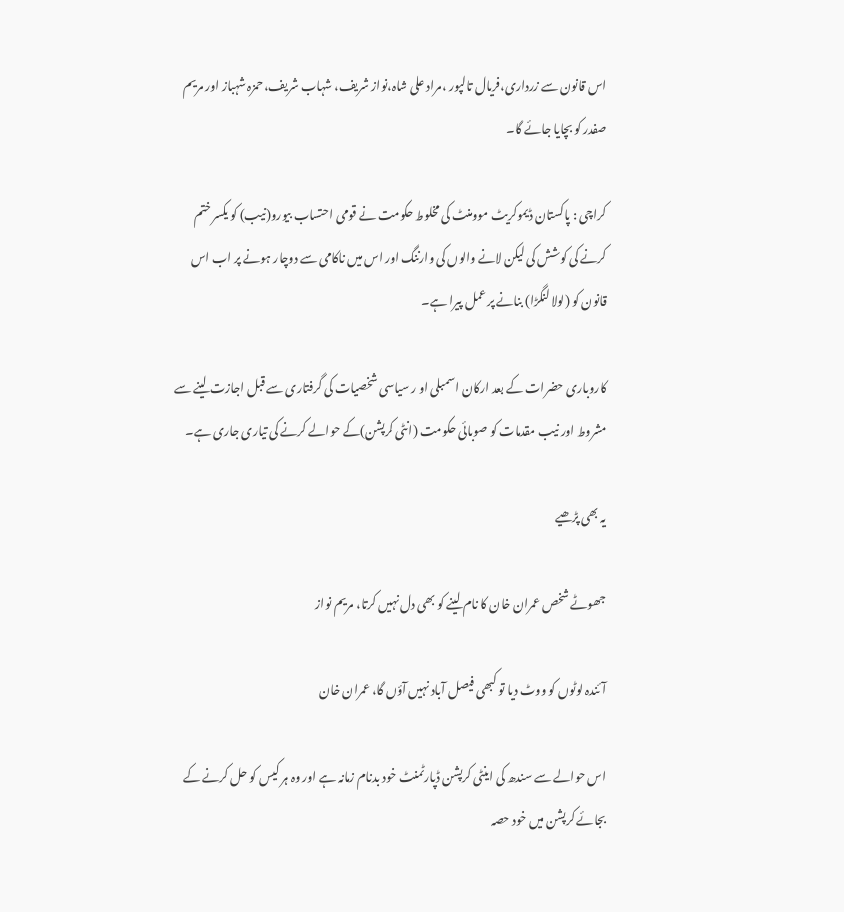اس قانون سے زرداری،فریال تالپور ،مراد علی شاہ،نواز شریف، شہاب شریف،حمزہ شہباز اور مریم صفدر کو بچایا جائے گا۔

کراچی : پاکستان ڈیموکریٹ موومنٹ کی مخلوط حکومت نے قومی احتساب بیورو(نیب) کو یکسر ختم کرنے کی کوشش کی لیکن لانے والوں کی وارننگ اور اس میں ناکامی سے دوچار ہونے پر اب اس قانون کو (لولا لنگڑا) بنانے پر عمل پیرا ہے۔

کاروباری حضرات کے بعد ارکان اسمبلی او ر سیاسی شخصیات کی گرفتاری سے قبل اجازت لینے سے مشروط اور نیب مقدمات کو صوبائی حکومت (انٹی کرپشن)کے حوالے کرنے کی تیاری جاری ہے۔

یہ بھی پڑھیے

جھوٹے شخص عمران خان کا نام لینے کو بھی دل نہیں کرتا، مریم نواز

آئندہ لوٹوں کو ووٹ دیا تو کبھی فیصل آباد نہیں آؤں گا، عمران خان

اس حوالے سے سندھ کی اینٹی کرپشن ڈپارٹمنٹ خود بدنام زمانہ ہے اور وہ ہر کیس کو حل کرنے کے بجائے کرپشن میں خود حصہ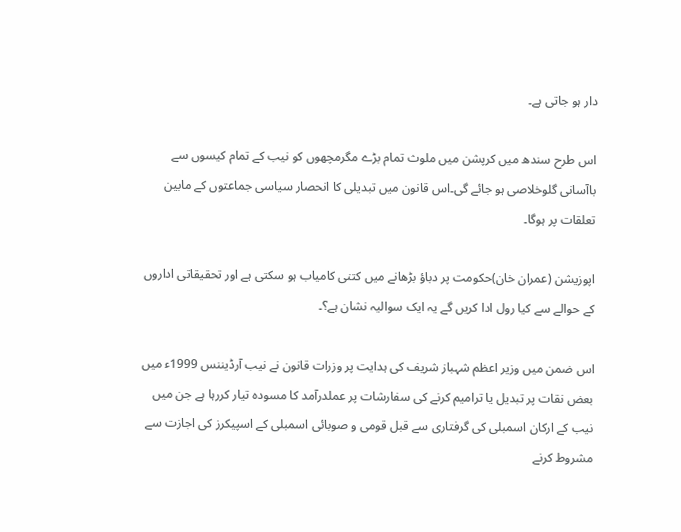دار ہو جاتی ہے۔

اس طرح سندھ میں کرپشن میں ملوث تمام بڑے مگرمچھوں کو نیب کے تمام کیسوں سے باآسانی گلوخلاصی ہو جائے گی۔اس قانون میں تبدیلی کا انحصار سیاسی جماعتوں کے مابین تعلقات پر ہوگا۔

اپوزیشن (عمران خان)حکومت پر دباؤ بڑھانے میں کتنی کامیاب ہو سکتی ہے اور تحقیقاتی اداروں کے حوالے سے کیا رول ادا کریں گے یہ ایک سوالیہ نشان ہے؟۔

اس ضمن میں وزیر اعظم شہباز شریف کی ہدایت پر وزرات قانون نے نیب آرڈیننس 1999ء میں بعض نقات پر تبدیل یا ترامیم کرنے کی سفارشات پر عملدرآمد کا مسودہ تیار کررہا ہے جن میں نیب کے ارکان اسمبلی کی گرفتاری سے قبل قومی و صوبائی اسمبلی کے اسپیکرز کی اجازت سے مشروط کرنے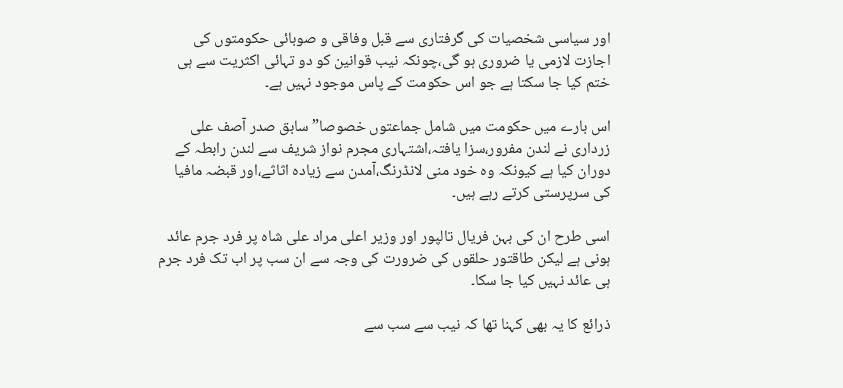اور سیاسی شخصیات کی گرفتاری سے قبل وفاقی و صوبائی حکومتوں کی اجازت لازمی یا ضروری ہو گی،چونکہ نیب قوانین کو دو تہائی اکثریت سے ہی ختم کیا جا سکتا ہے جو اس حکومت کے پاس موجود نہیں ہے۔

اس بارے میں حکومت میں شامل جماعتوں خصوصا” سابق صدر آصف علی زرداری نے لندن مفرور،سزا یافتہ،اشتہاری مجرم نواز شریف سے لندن رابطہ کے دوران کیا ہے کیونکہ وہ خود منی لانڈرنگ،آمدن سے زیادہ اثاثے،اور قبضہ مافیا کی سرپرستی کرتے رہے ہیں۔

اسی طرح ان کی بہن فریال تالپور اور وزیر اعلی مراد علی شاہ پر فرد جرم عائد ہونی ہے لیکن طاقتور حلقوں کی ضرورت کی وجہ سے ان سب پر اب تک فرد جرم ہی عائد نہیں کیا جا سکا۔

ذرائع کا یہ بھی کہنا تھا کہ نیب سے سب سے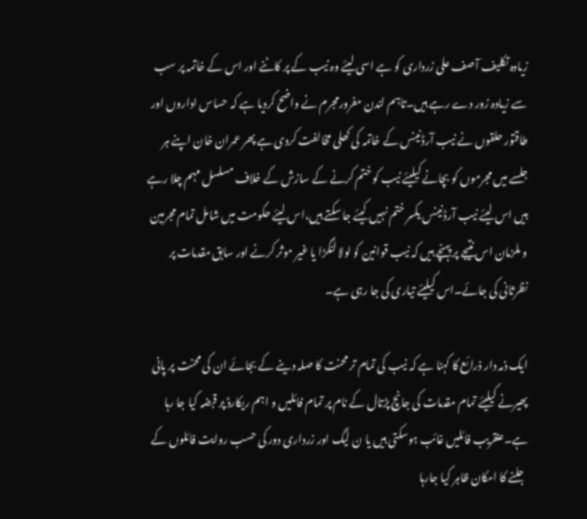زیادہ تکلیف آصف علی زرداری کو ہے اسی لیئے وہ نیب کے پر کاٹنے اور اس کے خاتمہ پر سب سے زیادہ زور دے رہے ہیں۔تاہم لندن مفرورمجرم نے واضح کردیا ہے کہ حساس اداروں اور طاقتور حلقوں نے نیب آرڈنینس کے خاتمہ کی کھلی مخالفت کردی ہے پھر عمران خان اپنے ہر جلسے میں مجرموں کو بچانے کیلیئے نیب کو ختم کرنے کے سازش کے خلاف مسلسل مہم چلا رہے ہیں اس لیئے نیب آرڈنینس یکسر ختم نہیں کیئے جا سکتے ہیں،اس لیئے حکومت میں شامل تمام مجرمین و ملزمان اس نتیجے پر پہنچے ہیں کہ نیب قوانین کو لولا لنگڑا یا غیر موثر کرنے اور سابق مقدمات پر نظرثانی کی جائے۔اس کیلیئے تیاری کی جا رہی ہے۔

ایک ذمہ دار ذرائع کا کہنا ہے کہ نیب کی تمام تر محنت کا صلہ دینے کے بجائے ان کی محنت پر پانی پھیرنے کیلیئے تمام مقدمات کی جانچ پڑتال کے نام پر تمام فائلیں و اہم ریکارڈ پر قبضہ کیا جا رہا ہے۔عنقریب فائلیں غائب ہوسکتی ہیں یا ن لیگ اور زرداری دور کی حسب روایت فائلوں کے جلنے کا امکان ظاہر کیا جارہا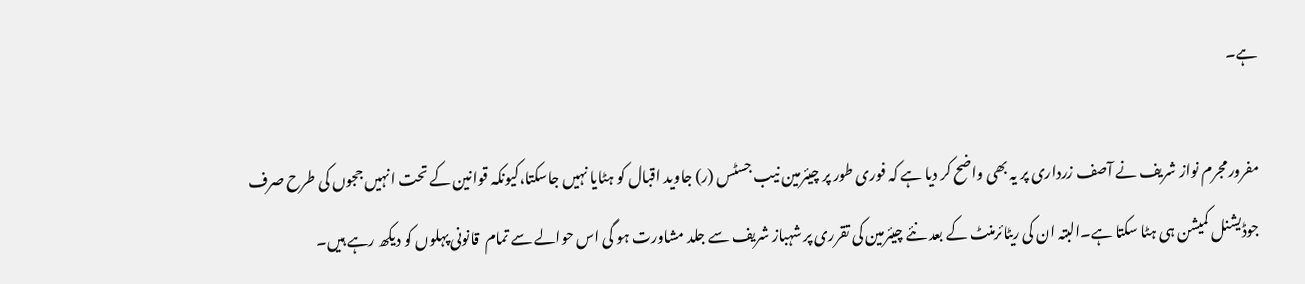ہے۔

مفرورمجرم نواز شریف نے آصف زرداری پر یہ بھی واضح کر دیا ہے کہ فوری طور پر چیئرمین نیب جسٹس (ر) جاوید اقبال کو ہٹایا نہیں جاسکتا،کیونکہ قوانین کے تحت انہیں ججوں کی طرح صرف جوڈیشنل کمیشن ہی ہٹا سکتا ہے۔البتہ ان کی ریٹائرمنٹ کے بعد نئے چیئرمین کی تقرری پر شہباز شریف سے جلد مشاورت ہو گی اس حوالے سے تمام  قانونی پہلوں کو دیکھ رہے ہیں۔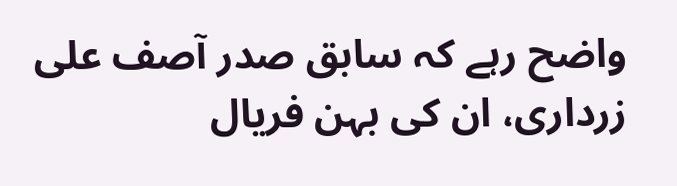واضح رہے کہ سابق صدر آصف علی زرداری، ان کی بہن فریال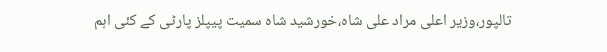تالپور،وزیر اعلی مراد علی شاہ،خورشید شاہ سمیت پیپلز پارٹی کے کئی اہم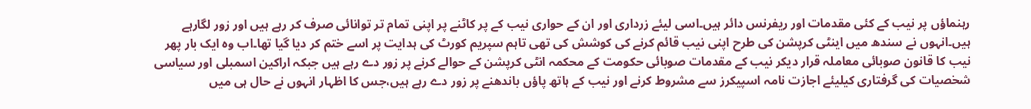رہنماؤں پر نیب کے کئی مقدمات اور ریفرنس دائر ہیں۔اسی لیئے زرداری اور ان کے حواری نیب کے پر کاٹنے پر اپنی تمام تر توانائی صرف کر رہے ہیں اور زور لگارہے ہیں۔انہوں نے سندھ میں اینٹی کرپشن کی طرح اپنی نیب قائم کرنے کی کوشش کی تھی تاہم سپریم کورٹ کی ہدایت پر اسے ختم کر دیا گیا تھا۔اب وہ ایک بار پھر نیب کا قانون صوبائی معاملہ قرار دیکر نیب کے مقدمات صوبائی حکومت کے محکمہ انٹی کرپشن کے حوالے کرنے پر زور دے رہے ہیں جبکہ اراکین اسمبلی اور سیاسی شخصیات کی گرفتاری کیلیئے اجازت نامہ اسپیکرز سے مشروط کرنے اور نیب کے ہاتھ پاؤں باندھنے پر زور دے رہے ہیں،جس کا اظہار انہوں نے حال ہی میں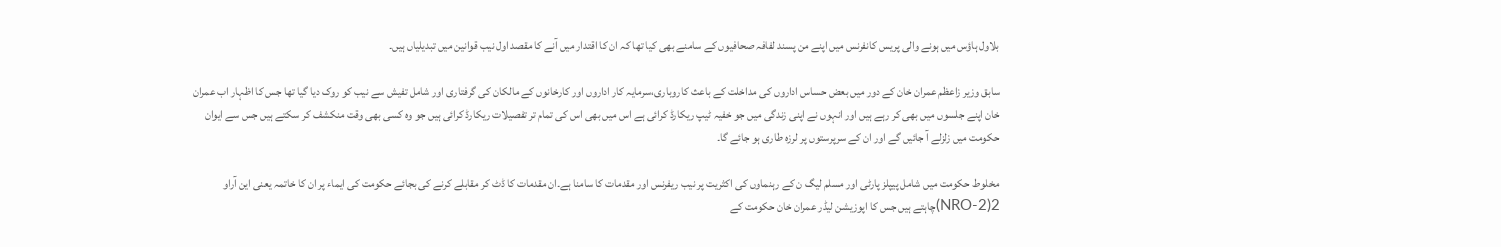بلاول ہاؤس میں ہونے والی پریس کانفرنس میں اپنے من پسند لفافہ صحافیوں کے سامنے بھی کیا تھا کہ ان کا اقتدار میں آنے کا مقصد اول نیب قوانین میں تبدیلیاں ہیں۔

سابق وزیر زاعظم عمران خان کے دور میں بعض حساس اداروں کی مداخلت کے باعث کاروباری،سرمایہ کار اداروں اور کارخانوں کے مالکان کی گرفتاری اور شامل تفیش سے نیب کو روک دیا گیا تھا جس کا اظہار اب عمران خان اپنے جلسوں میں بھی کر رہے ہیں اور انہوں نے اپنی زندگی میں جو خفیہ ٹیپ ریکارڈ کرائی ہے اس میں بھی اس کی تمام تر تفصیلات ریکارڈ کرائی ہیں جو وہ کسی بھی وقت منکشف کر سکتے ہیں جس سے ایوان حکومت میں زلزلے آ جائیں گے اور ان کے سرپرستوں پر لرزہ طاری ہو جائے گا۔

مخلوط حکومت میں شامل پیپلز پارٹی اور مسلم لیگ ن کے رہنماوں کی اکثریت پر نیب ریفرنس اور مقدمات کا سامنا ہے۔ان مقدمات کا ڈٹ کر مقابلے کرنے کی بجائے حکومت کی ایماء پر ان کا خاتمہ یعنی این آراو 2(NRO-2)چاہتے ہیں جس کا اپوزیشن لیڈر عمران خان حکومت کے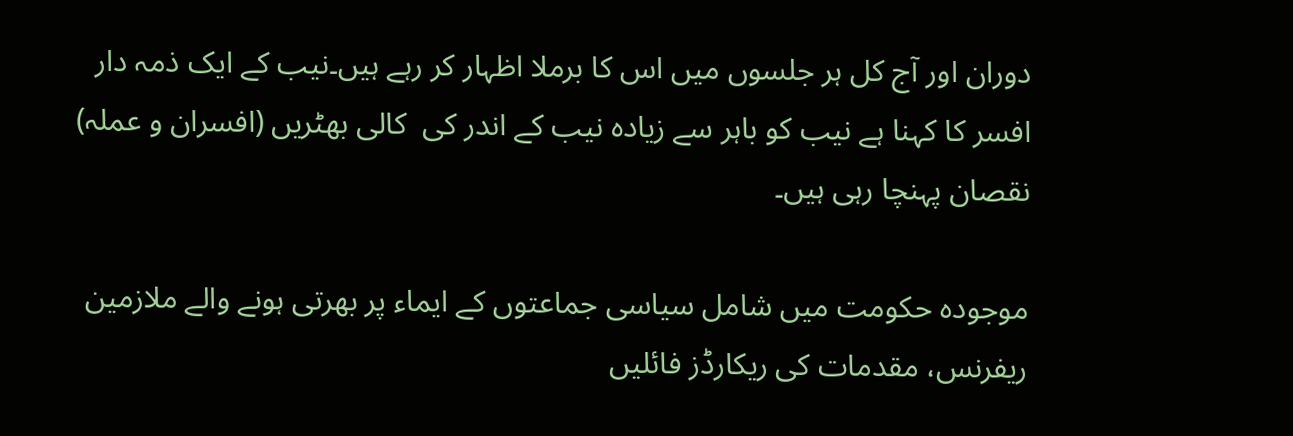دوران اور آج کل ہر جلسوں میں اس کا برملا اظہار کر رہے ہیں۔نیب کے ایک ذمہ دار افسر کا کہنا ہے نیب کو باہر سے زیادہ نیب کے اندر کی  کالی بھٹریں (افسران و عملہ) نقصان پہنچا رہی ہیں۔

موجودہ حکومت میں شامل سیاسی جماعتوں کے ایماء پر بھرتی ہونے والے ملازمین ریفرنس، مقدمات کی ریکارڈز فائلیں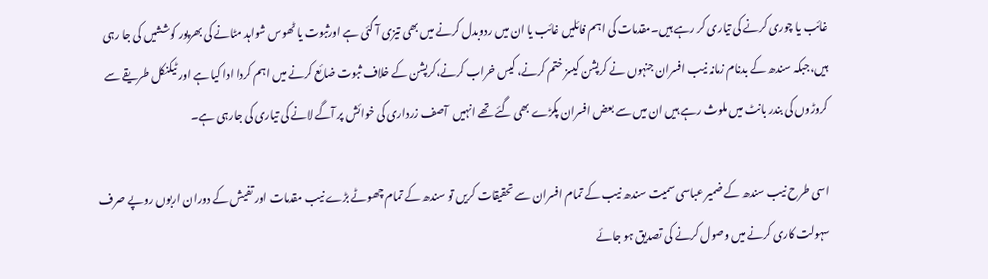غائب یا چوری کرنے کی تیاری کر رہے ہیں۔مقدمات کی اہم فائلیں غائب یا ان میں ردوبدل کرنے میں بھی تیزی آ گئی ہے اورثبوت یا ٹھوس شواہد مٹانے کی بھرپور کوششیں کی جا رہی ہیں،جبکہ سندھ کے بدنام زمانہ نیب افسران جنہوں نے کرپشن کیسز ختم کرنے، کیس خراب کرنے،کرپشن کے خلاف ثبوت ضائع کرنے میں اہم کردا ادا کیا ہے اور ٹیکنکل طریقے سے کروڑوں کی بندر بانٹ میں ملوث رہے ہیں ان میں سے بعض افسران پکڑے بھی گئے تھے انہیں  آصف زرداری کی خوائش پر آگے لانے کی تیاری کی جارہی ہے۔

اسی طرح نیب سندھ کے ضمیر عباسی سمیت سندھ نیب کے تمام افسران سے تحقیقات کریں تو سندھ کے تمام چھوٹے بڑے نیب مقدمات اور تفیش کے دوران اربوں روپے صرف سہولت کاری کرنے میں وصول کرنے کی تصدیق ہو جائے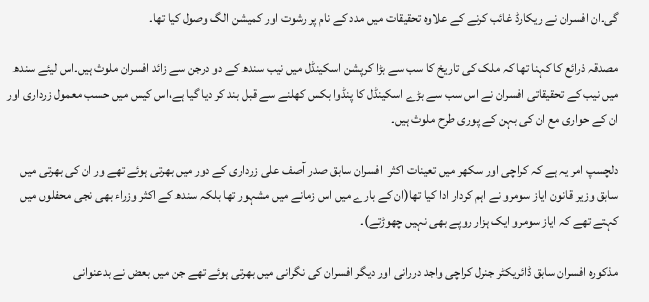گی۔ان افسران نے ریکارڈ غائب کرنے کے علاوہ تحقیقات میں مدد کے نام پر رشوت اور کمیشن الگ وصول کیا تھا۔

مصدقہ ذرائع کا کہنا تھا کہ ملک کی تاریخ کا سب سے بڑا کرپشن اسکینڈل میں نیب سندھ کے دو درجن سے زائد افسران ملوث ہیں۔اس لیئے سندھ میں نیب کے تحقیقاتی افسران نے اس سب سے بڑے اسکینڈل کا پنڈوا بکس کھلنے سے قبل بند کر دیا گیا ہے،اس کیس میں حسب معمول زرداری اور ان کے حواری مع ان کی بہن کے پوری طرح ملوث ہیں۔

دلچسپ امر یہ ہے کہ کراچی اور سکھر میں تعینات اکثر  افسران سابق صدر آصف علی زرداری کے دور میں بھرتی ہوئے تھے ور ان کی بھرتی میں سابق وزیر قانون ایاز سومرو نے اہم کردار ادا کیا تھا(ان کے بارے میں اس زمانے میں مشہور تھا بلکہ سندھ کے اکثر وزراء بھی نجی محفلوں میں کہتے تھے کہ ایاز سومرو ایک ہزار روپے بھی نہیں چھوڑتے)۔

مذکورہ افسران سابق ڈائریکٹر جنرل کراچی واجد دررانی اور دیگر افسران کی نگرانی میں بھرتی ہوئے تھے جن میں بعض نے بدعنوانی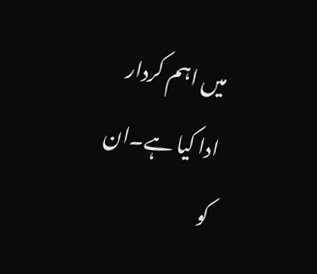میں اہم کردار ادا کیا ہے۔ان کو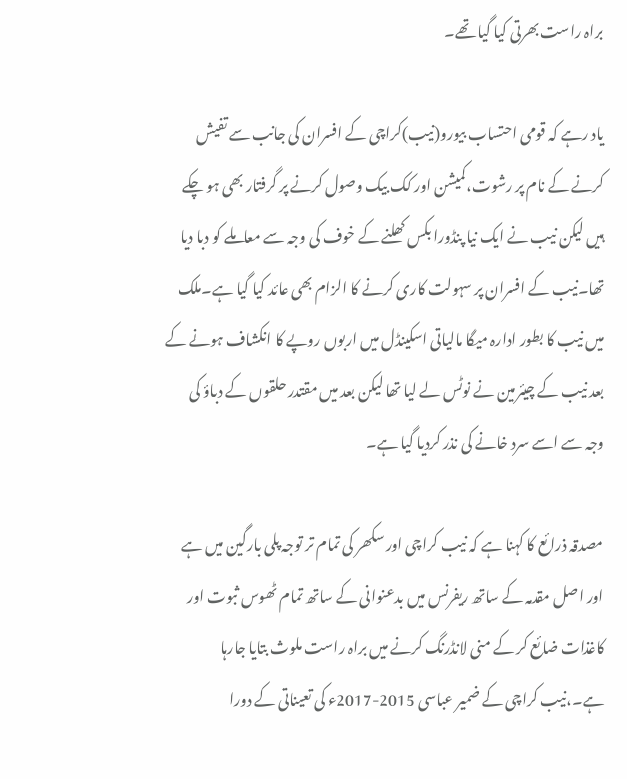براہ راست بھرتی کیا گیا تھے۔

یاد رہے کہ قومی احتساب بیورو(نیب)کراچی کے افسران کی جانب سے تفیش کرنے کے نام پر رشوت،کمیشن اور کک بیک وصول کرنے پر گرفتار بھی ہو چکے ہیں لیکن نیب نے ایک نیا پنڈورا بکس کھلنے کے خوف کی وجہ سے معاملے کو دبا دیا تھا۔نیب کے افسران پر سہولت کاری کرنے کا الزام بھی عائد کیا گیا ہے۔ملک میں نیب کا بطور ادارہ میگا مالیاتی اسکینڈل میں اربوں روپے کا انکشاف ہونے کے بعد نیب کے چیئرمین نے نوٹس لے لیا تھا لیکن بعد میں مقتدر حلقوں کے دباؤ کی  وجہ سے اسے سرد خانے کی نذر کردیا گیا ہے۔

مصدقہ ذرائع کا کہنا ہے کہ نیب کراچی اور سکھر کی تمام تر توجہ پلی بارگین میں ہے اور اصل مقدمہ کے ساتھ ریفرنس میں بدعنوانی کے ساتھ تمام ٹھوس ثبوت اور کاغذات ضائع کر کے منی لانڈرنگ کرنے میں براہ راست ملوث بتایا جارہا ہے۔،نیب کراچی کے ضمیر عباسی 2015-2017ء کی تعیناتی کے دورا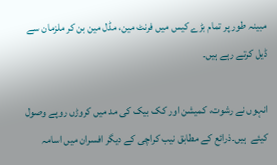مبینہ طور پر تمام بڑے کیس میں فرنٹ مین، مڈل مین بن کر ملزمان سے ڈیل کرتے رہے ہیں۔

انہوں نے رشوت، کمیشن اور کک بیک کی مد میں کروڑں روپے وصول کیئے  ہیں۔ذرائع کے مطابق نیب کراچی کے دیگر افسران میں اسامہ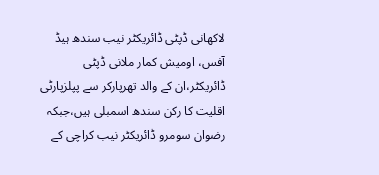لاکھانی ڈپٹی ڈائریکٹر نیب سندھ ہیڈ آفس، اومیش کمار ملانی ڈپٹی ڈائریکٹر،ان کے والد تھرپارکر سے پپلزپارٹی اقلیت کا رکن سندھ اسمبلی ہیں،جبکہ رضوان سومرو ڈائریکٹر نیب کراچی کے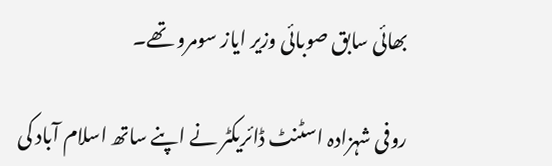بھائی سابق صوبائی وزیر ایاز سومرو تھے۔

روفی شہزادہ اسٹنٹ ڈائریکٹر نے اپنے ساتھ اسلام آباد کی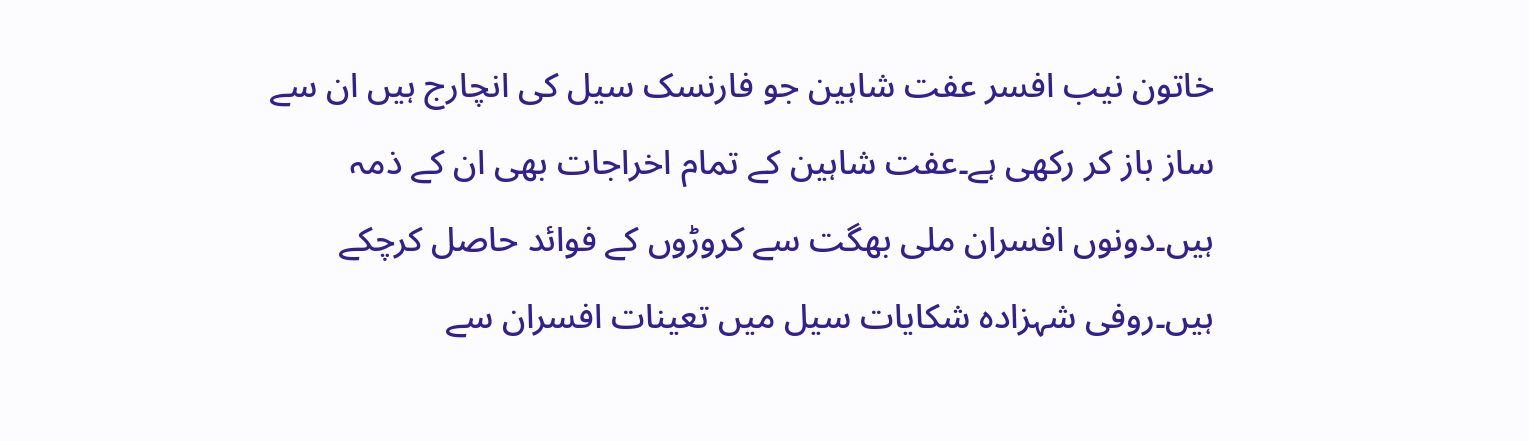خاتون نیب افسر عفت شاہین جو فارنسک سیل کی انچارج ہیں ان سے ساز باز کر رکھی ہے۔عفت شاہین کے تمام اخراجات بھی ان کے ذمہ ہیں۔دونوں افسران ملی بھگت سے کروڑوں کے فوائد حاصل کرچکے ہیں۔روفی شہزادہ شکایات سیل میں تعینات افسران سے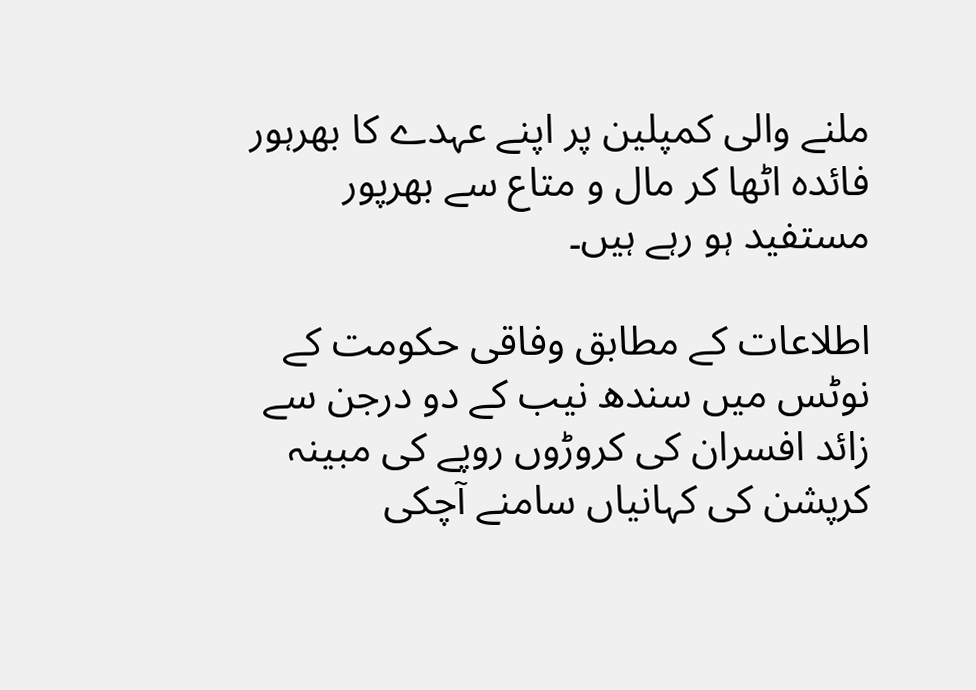ملنے والی کمپلین پر اپنے عہدے کا بھرہور فائدہ اٹھا کر مال و متاع سے بھرپور مستفید ہو رہے ہیں۔

اطلاعات کے مطابق وفاقی حکومت کے نوٹس میں سندھ نیب کے دو درجن سے زائد افسران کی کروڑوں روپے کی مبینہ کرپشن کی کہانیاں سامنے آچکی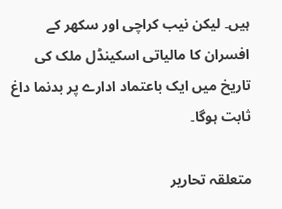ہیں۔ لیکن نیب کراچی اور سکھر کے افسران کا مالیاتی اسکینڈل ملک کی تاریخ میں ایک باعتماد ادارے پر بدنما داغ ثابت ہوگا۔

متعلقہ تحاریر